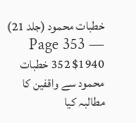خطبات محمود (جلد 21) — Page 353
$1940 352 خطبات محمود سے واقفین کا مطالبہ کیا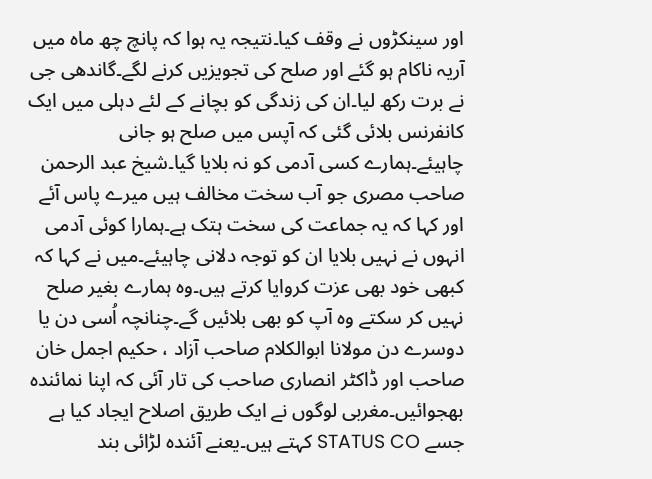اور سینکڑوں نے وقف کیا۔نتیجہ یہ ہوا کہ پانچ چھ ماہ میں آریہ ناکام ہو گئے اور صلح کی تجویزیں کرنے لگے۔گاندھی جی نے برت رکھ لیا۔ان کی زندگی کو بچانے کے لئے دہلی میں ایک کانفرنس بلائی گئی کہ آپس میں صلح ہو جانی چاہیئے۔ہمارے کسی آدمی کو نہ بلایا گیا۔شیخ عبد الرحمن صاحب مصری جو آب سخت مخالف ہیں میرے پاس آئے اور کہا کہ یہ جماعت کی سخت ہتک ہے۔ہمارا کوئی آدمی انہوں نے نہیں بلایا ان کو توجہ دلانی چاہیئے۔میں نے کہا کہ کبھی خود بھی عزت کروایا کرتے ہیں۔وہ ہمارے بغیر صلح نہیں کر سکتے وہ آپ کو بھی بلائیں گے۔چنانچہ اُسی دن یا دوسرے دن مولانا ابوالکلام صاحب آزاد ، حکیم اجمل خان صاحب اور ڈاکٹر انصاری صاحب کی تار آئی کہ اپنا نمائندہ بھجوائیں۔مغربی لوگوں نے ایک طریق اصلاح ایجاد کیا ہے جسے STATUS CO کہتے ہیں۔یعنے آئندہ لڑائی بند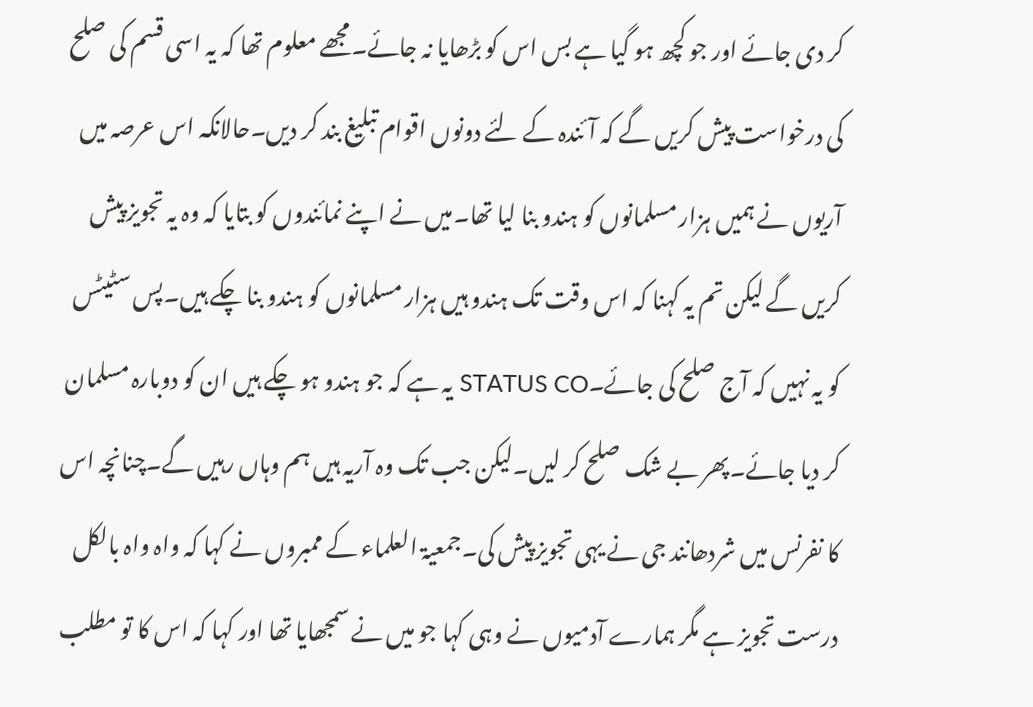کر دی جائے اور جو کچھ ہو گیا ہے بس اس کو بڑھایا نہ جائے۔مجھے معلوم تھا کہ یہ اسی قسم کی صلح کی درخواست پیش کریں گے کہ آئندہ کے لئے دونوں اقوام تبلیغ بند کر دیں۔حالانکہ اس عرصہ میں آریوں نے ہمیں ہزار مسلمانوں کو ہندو بنا لیا تھا۔میں نے اپنے نمائندوں کو بتایا کہ وہ یہ تجویز پیش کریں گے لیکن تم یہ کہنا کہ اس وقت تک ہندو ہیں ہزار مسلمانوں کو ہندو بنا چکے ہیں۔پس سٹیٹس کو یہ نہیں کہ آج صلح کی جائے۔STATUS CO یہ ہے کہ جو ہندو ہو چکے ہیں ان کو دوبارہ مسلمان کر دیا جائے۔پھر بے شک صلح کر لیں۔لیکن جب تک وہ آریہ ہیں ہم وہاں رہیں گے۔چنانچہ اس کا نفرنس میں شردھانند جی نے یہی تجویز پیش کی۔جمعیۃ العلماء کے ممبروں نے کہا کہ واہ واہ بالکل درست تجویز ہے مگر ہمارے آدمیوں نے وہی کہا جو میں نے سمجھایا تھا اور کہا کہ اس کا تو مطلب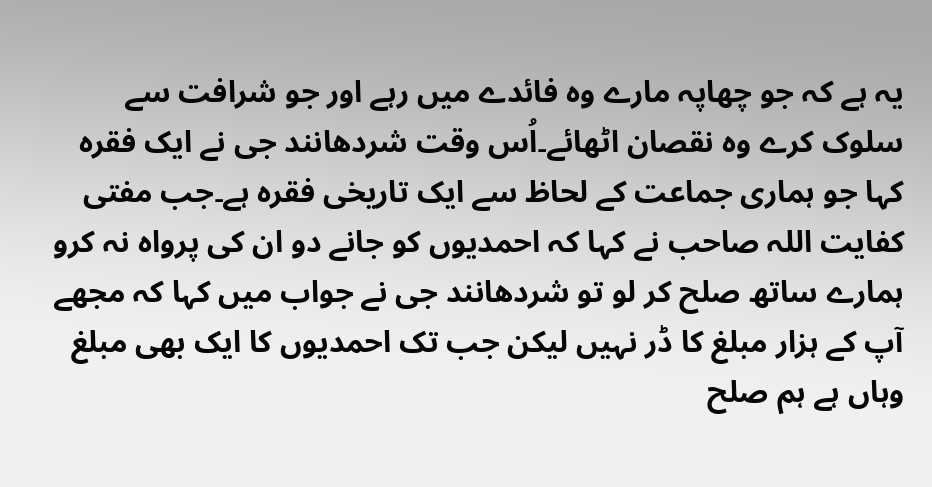یہ ہے کہ جو چھاپہ مارے وہ فائدے میں رہے اور جو شرافت سے سلوک کرے وہ نقصان اٹھائے۔اُس وقت شردھانند جی نے ایک فقرہ کہا جو ہماری جماعت کے لحاظ سے ایک تاریخی فقرہ ہے۔جب مفتی کفایت اللہ صاحب نے کہا کہ احمدیوں کو جانے دو ان کی پرواہ نہ کرو ہمارے ساتھ صلح کر لو تو شردھانند جی نے جواب میں کہا کہ مجھے آپ کے ہزار مبلغ کا ڈر نہیں لیکن جب تک احمدیوں کا ایک بھی مبلغ وہاں ہے ہم صلح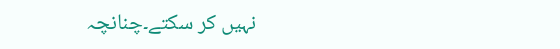نہیں کر سکتے۔چنانچہ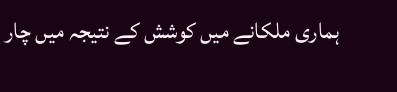ہماری ملکانے میں کوشش کے نتیجہ میں چار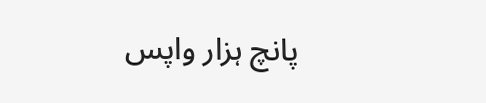پانچ ہزار واپس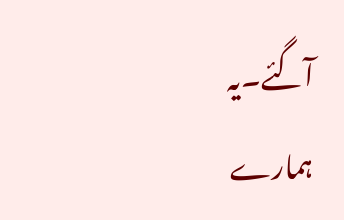آگئے۔یہ ہمارے